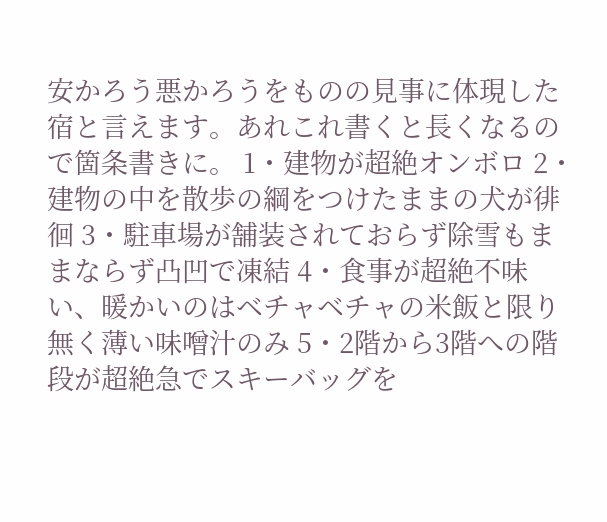安かろう悪かろうをものの見事に体現した宿と言えます。あれこれ書くと長くなるので箇条書きに。 1・建物が超絶オンボロ 2・建物の中を散歩の綱をつけたままの犬が徘徊 3・駐車場が舗装されておらず除雪もままならず凸凹で凍結 4・食事が超絶不味い、暖かいのはベチャベチャの米飯と限り無く薄い味噌汁のみ 5・2階から3階への階段が超絶急でスキーバッグを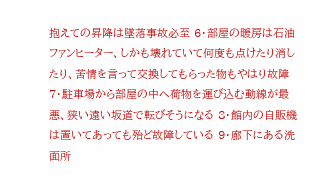抱えての昇降は墜落事故必至 6・部屋の暖房は石油ファンヒーター、しかも壊れていて何度も点けたり消したり、苦情を言って交換してもらった物もやはり故障 7・駐車場から部屋の中へ荷物を運び込む動線が最悪、狭い遠い坂道で転びそうになる 8・館内の自販機は置いてあっても殆ど故障している 9・廊下にある洗面所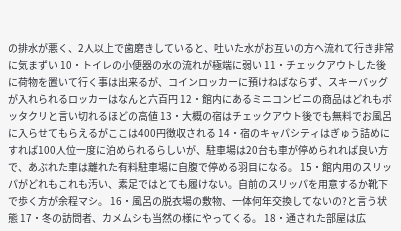の排水が悪く、2人以上で歯磨きしていると、吐いた水がお互いの方へ流れて行き非常に気まずい 10・トイレの小便器の水の流れが極端に弱い 11・チェックアウトした後に荷物を置いて行く事は出来るが、コインロッカーに預けねばならず、スキーバッグが入れられるロッカーはなんと六百円 12・館内にあるミニコンビニの商品はどれもボッタクリと言い切れるほどの高値 13・大概の宿はチェックアウト後でも無料でお風呂に入らせてもらえるがここは400円徴収される 14・宿のキャパシティはぎゅう詰めにすれば100人位一度に泊められるらしいが、駐車場は20台も車が停められれば良い方で、あぶれた車は離れた有料駐車場に自腹で停める羽目になる。 15・館内用のスリッパがどれもこれも汚い、素足ではとても履けない。自前のスリッパを用意するか靴下で歩く方が余程マシ。 16・風呂の脱衣場の敷物、一体何年交換してないの?と言う状態 17・冬の訪問者、カメムシも当然の様にやってくる。 18・通された部屋は広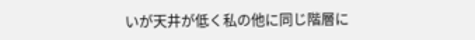いが天井が低く私の他に同じ階層に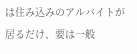は住み込みのアルバイトが居るだけ、要は一般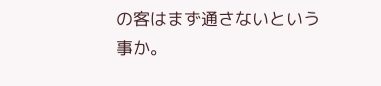の客はまず通さないという事か。